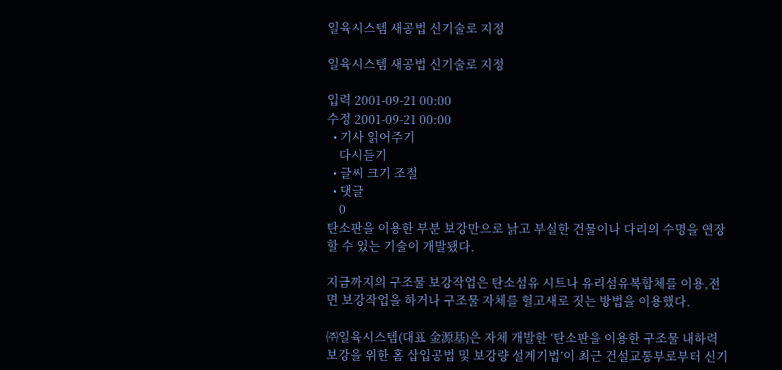일육시스템 새공법 신기술로 지정

일육시스템 새공법 신기술로 지정

입력 2001-09-21 00:00
수정 2001-09-21 00:00
  • 기사 읽어주기
    다시듣기
  • 글씨 크기 조절
  • 댓글
    0
탄소판을 이용한 부분 보강만으로 낡고 부실한 건물이나 다리의 수명을 연장할 수 있는 기술이 개발됐다.

지금까지의 구조물 보강작업은 탄소섬유 시트나 유리섬유복합체를 이용,전면 보강작업을 하거나 구조물 자체를 헐고새로 짓는 방법을 이용했다.

㈜일육시스템(대표 金源基)은 자체 개발한 ‘탄소판을 이용한 구조물 내하력 보강을 위한 홈 삽입공법 및 보강량 설계기법’이 최근 건설교통부로부터 신기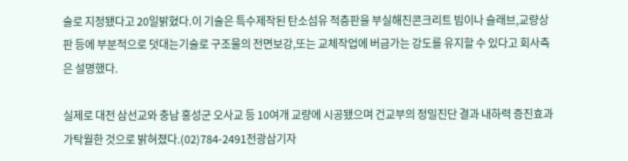술로 지정됐다고 20일밝혔다.이 기술은 특수제작된 탄소섬유 적층판을 부실해진콘크리트 빔이나 슬래브,교량상판 등에 부분적으로 덧대는기술로 구조물의 전면보강,또는 교체작업에 버금가는 강도를 유지할 수 있다고 회사측은 설명했다.

실제로 대전 삼선교와 충남 홍성군 오사교 등 10여개 교량에 시공됐으며 건교부의 정밀진단 결과 내하력 증진효과가탁월한 것으로 밝혀졌다.(02)784-2491전광삼기자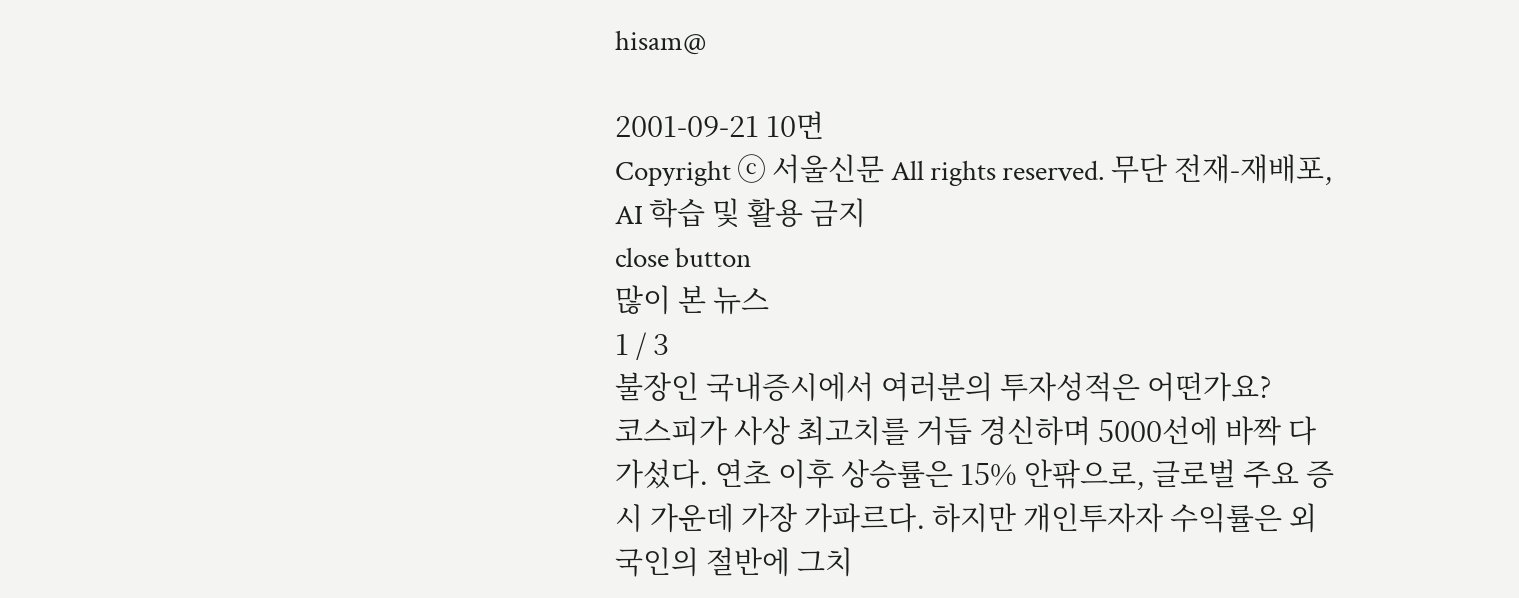hisam@

2001-09-21 10면
Copyright ⓒ 서울신문 All rights reserved. 무단 전재-재배포, AI 학습 및 활용 금지
close button
많이 본 뉴스
1 / 3
불장인 국내증시에서 여러분의 투자성적은 어떤가요?
코스피가 사상 최고치를 거듭 경신하며 5000선에 바짝 다가섰다. 연초 이후 상승률은 15% 안팎으로, 글로벌 주요 증시 가운데 가장 가파르다. 하지만 개인투자자 수익률은 외국인의 절반에 그치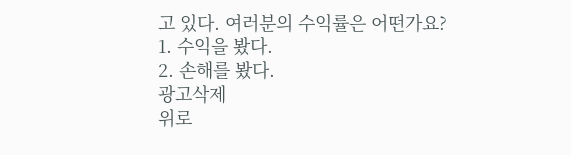고 있다. 여러분의 수익률은 어떤가요?
1. 수익을 봤다.
2. 손해를 봤다.
광고삭제
위로